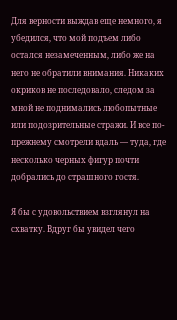Для верности выждав еще немного, я убедился, что мой подъем либо остался незамеченным, либо же на него не обратили внимания. Никаких окриков не последовало, следом за мной не поднимались любопытные или подозрительные стражи. И все по-прежнему смотрели вдаль — туда, где несколько черных фигур почти добрались до страшного гостя.

Я бы с удовольствием взглянул на схватку. Вдруг бы увидел чего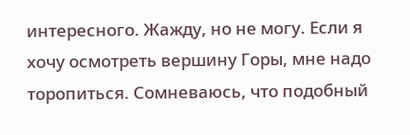интересного. Жажду, но не могу. Если я хочу осмотреть вершину Горы, мне надо торопиться. Сомневаюсь, что подобный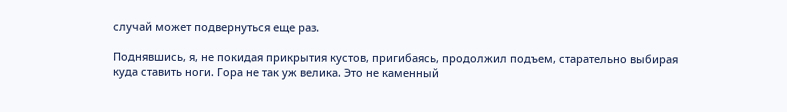случай может подвернуться еще раз.

Поднявшись, я, не покидая прикрытия кустов, пригибаясь, продолжил подъем, старательно выбирая куда ставить ноги. Гора не так уж велика. Это не каменный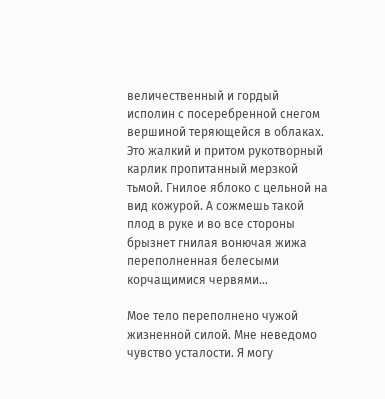величественный и гордый исполин с посеребренной снегом вершиной теряющейся в облаках. Это жалкий и притом рукотворный карлик пропитанный мерзкой тьмой. Гнилое яблоко с цельной на вид кожурой. А сожмешь такой плод в руке и во все стороны брызнет гнилая вонючая жижа переполненная белесыми корчащимися червями…

Мое тело переполнено чужой жизненной силой. Мне неведомо чувство усталости. Я могу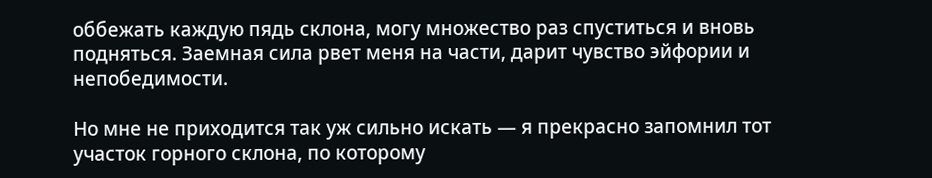оббежать каждую пядь склона, могу множество раз спуститься и вновь подняться. Заемная сила рвет меня на части, дарит чувство эйфории и непобедимости.

Но мне не приходится так уж сильно искать — я прекрасно запомнил тот участок горного склона, по которому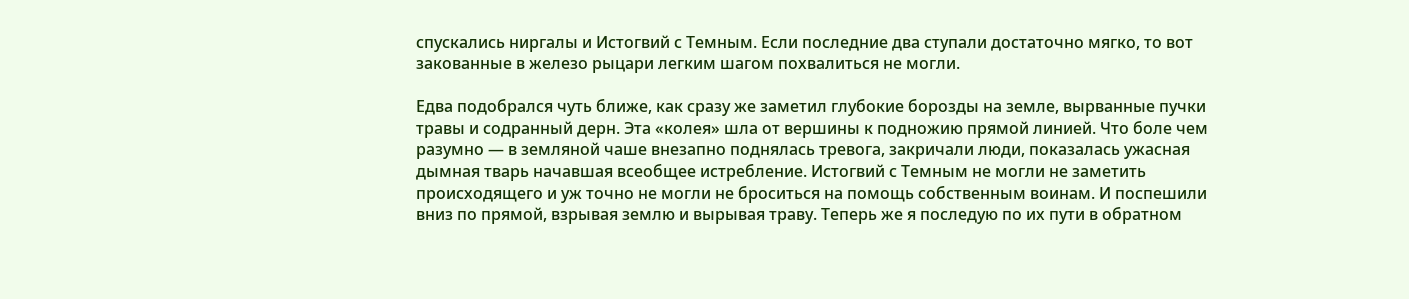спускались ниргалы и Истогвий с Темным. Если последние два ступали достаточно мягко, то вот закованные в железо рыцари легким шагом похвалиться не могли.

Едва подобрался чуть ближе, как сразу же заметил глубокие борозды на земле, вырванные пучки травы и содранный дерн. Эта «колея» шла от вершины к подножию прямой линией. Что боле чем разумно — в земляной чаше внезапно поднялась тревога, закричали люди, показалась ужасная дымная тварь начавшая всеобщее истребление. Истогвий с Темным не могли не заметить происходящего и уж точно не могли не броситься на помощь собственным воинам. И поспешили вниз по прямой, взрывая землю и вырывая траву. Теперь же я последую по их пути в обратном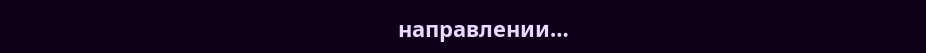направлении…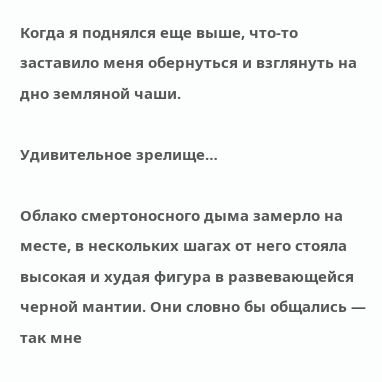Когда я поднялся еще выше, что-то заставило меня обернуться и взглянуть на дно земляной чаши.

Удивительное зрелище…

Облако смертоносного дыма замерло на месте, в нескольких шагах от него стояла высокая и худая фигура в развевающейся черной мантии. Они словно бы общались — так мне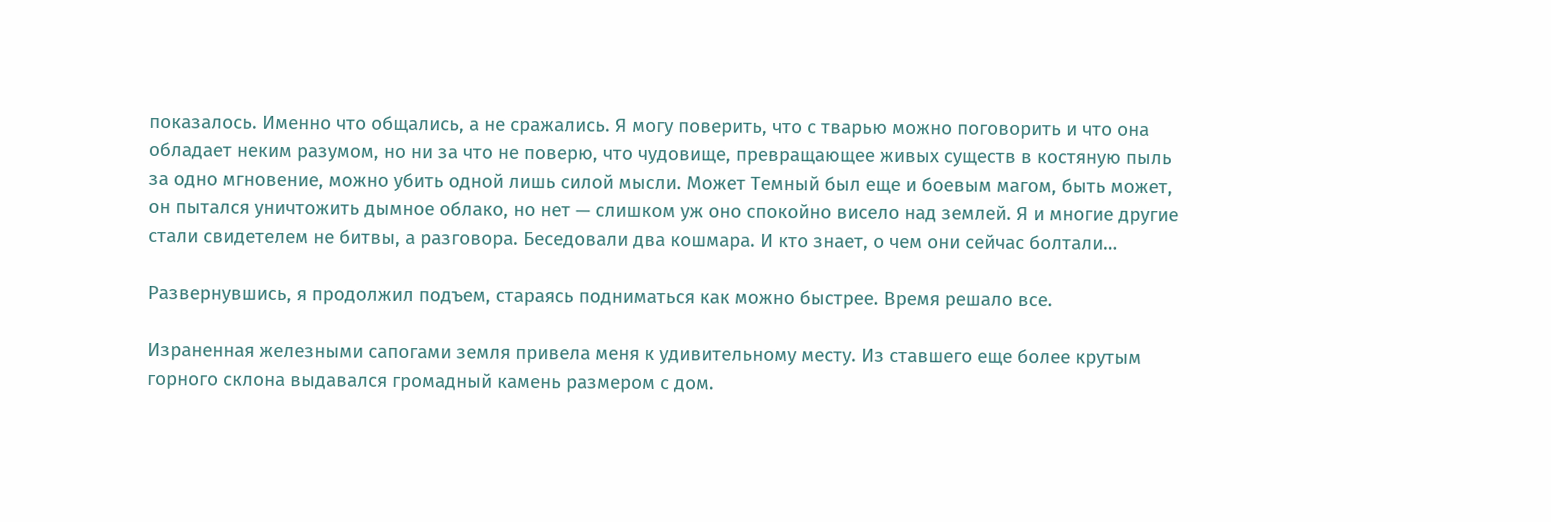показалось. Именно что общались, а не сражались. Я могу поверить, что с тварью можно поговорить и что она обладает неким разумом, но ни за что не поверю, что чудовище, превращающее живых существ в костяную пыль за одно мгновение, можно убить одной лишь силой мысли. Может Темный был еще и боевым магом, быть может, он пытался уничтожить дымное облако, но нет — слишком уж оно спокойно висело над землей. Я и многие другие стали свидетелем не битвы, а разговора. Беседовали два кошмара. И кто знает, о чем они сейчас болтали…

Развернувшись, я продолжил подъем, стараясь подниматься как можно быстрее. Время решало все.

Израненная железными сапогами земля привела меня к удивительному месту. Из ставшего еще более крутым горного склона выдавался громадный камень размером с дом.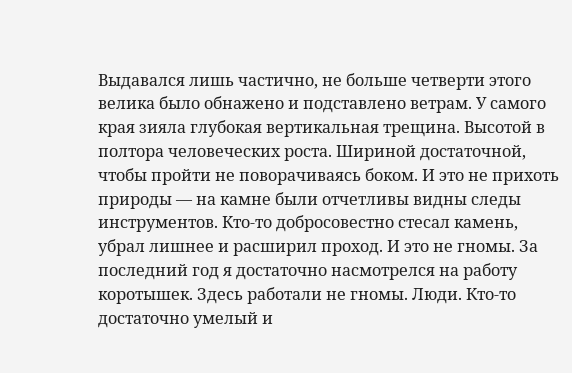Выдавался лишь частично, не больше четверти этого велика было обнажено и подставлено ветрам. У самого края зияла глубокая вертикальная трещина. Высотой в полтора человеческих роста. Шириной достаточной, чтобы пройти не поворачиваясь боком. И это не прихоть природы — на камне были отчетливы видны следы инструментов. Кто-то добросовестно стесал камень, убрал лишнее и расширил проход. И это не гномы. За последний год я достаточно насмотрелся на работу коротышек. Здесь работали не гномы. Люди. Кто-то достаточно умелый и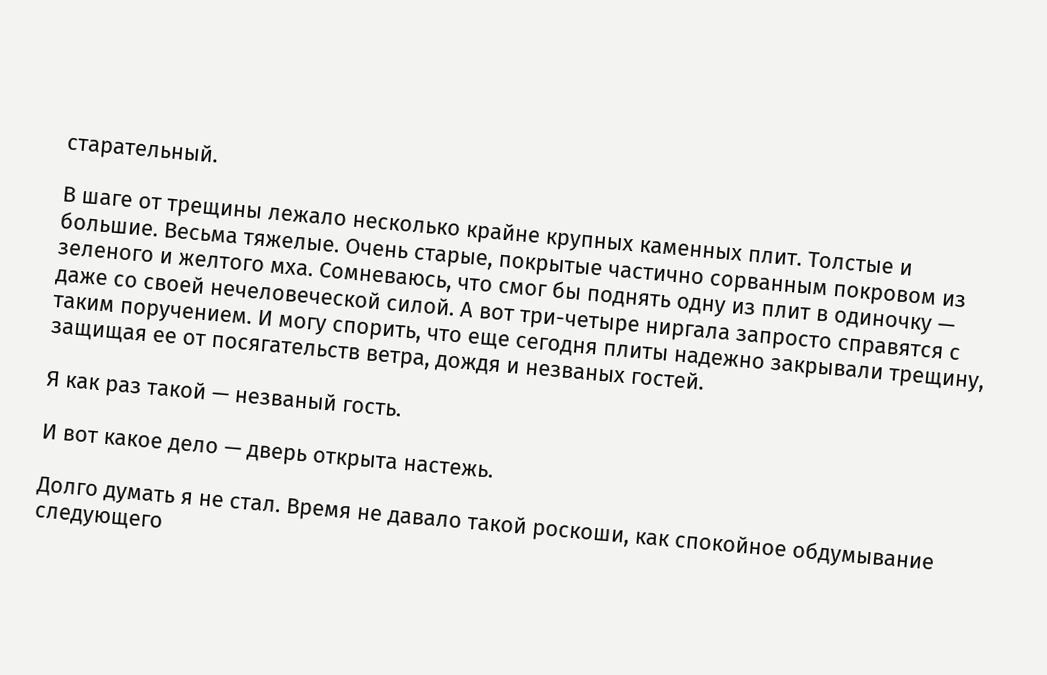старательный.

В шаге от трещины лежало несколько крайне крупных каменных плит. Толстые и большие. Весьма тяжелые. Очень старые, покрытые частично сорванным покровом из зеленого и желтого мха. Сомневаюсь, что смог бы поднять одну из плит в одиночку — даже со своей нечеловеческой силой. А вот три-четыре ниргала запросто справятся с таким поручением. И могу спорить, что еще сегодня плиты надежно закрывали трещину, защищая ее от посягательств ветра, дождя и незваных гостей.

Я как раз такой — незваный гость.

И вот какое дело — дверь открыта настежь.

Долго думать я не стал. Время не давало такой роскоши, как спокойное обдумывание следующего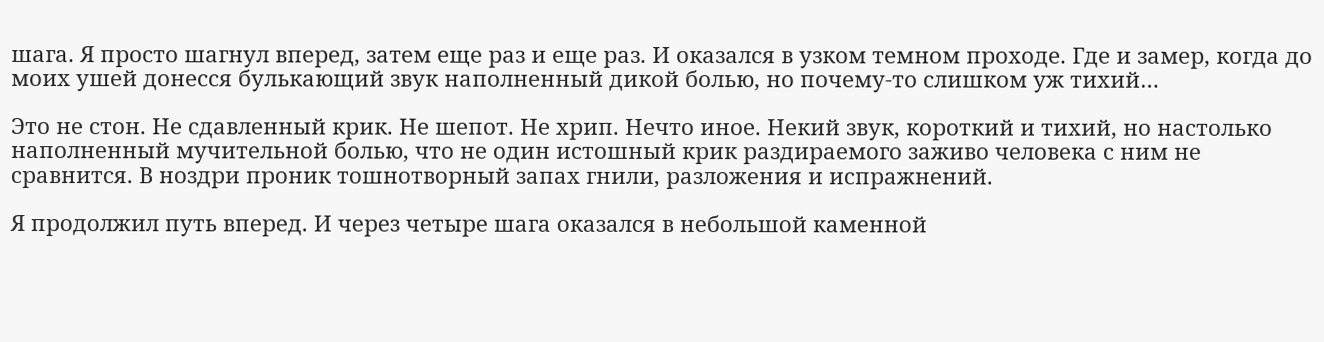шага. Я просто шагнул вперед, затем еще раз и еще раз. И оказался в узком темном проходе. Где и замер, когда до моих ушей донесся булькающий звук наполненный дикой болью, но почему-то слишком уж тихий…

Это не стон. Не сдавленный крик. Не шепот. Не хрип. Нечто иное. Некий звук, короткий и тихий, но настолько наполненный мучительной болью, что не один истошный крик раздираемого заживо человека с ним не сравнится. В ноздри проник тошнотворный запах гнили, разложения и испражнений.

Я продолжил путь вперед. И через четыре шага оказался в небольшой каменной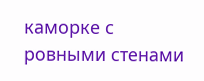каморке с ровными стенами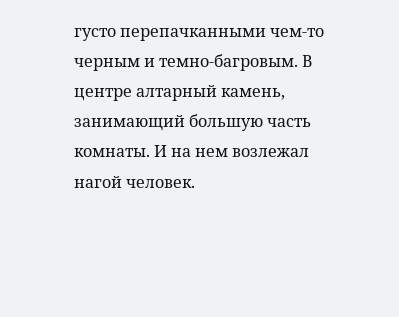густо перепачканными чем-то черным и темно-багровым. В центре алтарный камень, занимающий большую часть комнаты. И на нем возлежал нагой человек.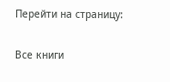Перейти на страницу:

Все книги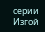серии Изгой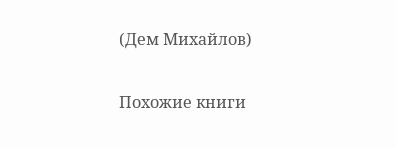(Дем Михайлов)

Похожие книги